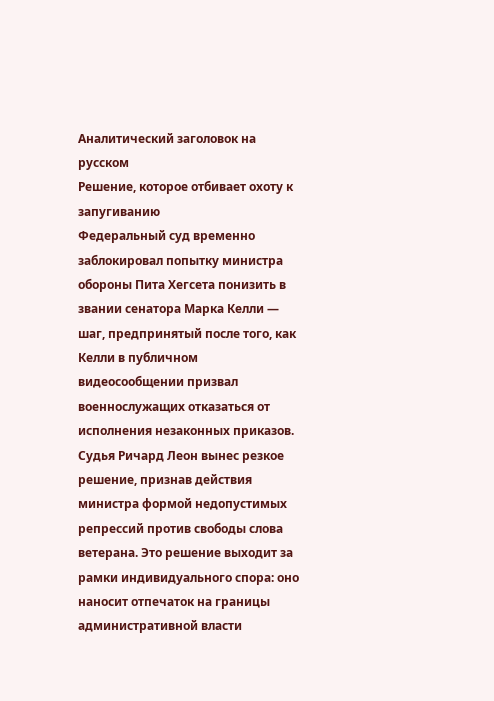Аналитический заголовок на русском
Решение, которое отбивает охоту к запугиванию
Федеральный суд временно заблокировал попытку министра обороны Пита Хегсета понизить в звании сенатора Марка Келли — шаг, предпринятый после того, как Келли в публичном видеосообщении призвал военнослужащих отказаться от исполнения незаконных приказов. Судья Ричард Леон вынес резкое решение, признав действия министра формой недопустимых репрессий против свободы слова ветерана. Это решение выходит за рамки индивидуального спора: оно наносит отпечаток на границы административной власти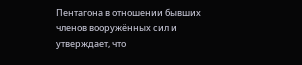Пентагона в отношении бывших членов вооружённых сил и утверждает, что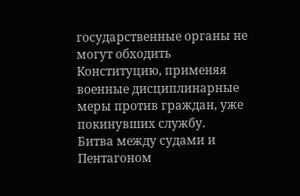государственные органы не могут обходить Конституцию, применяя военные дисциплинарные меры против граждан, уже покинувших службу.
Битва между судами и Пентагоном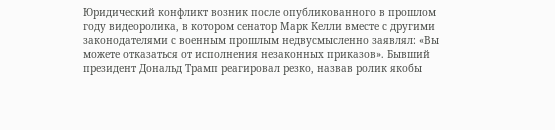Юридический конфликт возник после опубликованного в прошлом году видеоролика, в котором сенатор Марк Келли вместе с другими законодателями с военным прошлым недвусмысленно заявлял: «Вы можете отказаться от исполнения незаконных приказов». Бывший президент Дональд Трамп реагировал резко, назвав ролик якобы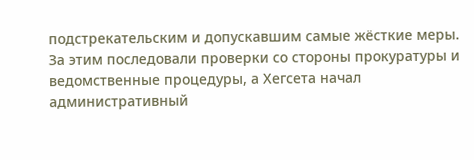подстрекательским и допускавшим самые жёсткие меры. За этим последовали проверки со стороны прокуратуры и ведомственные процедуры, а Хегсета начал административный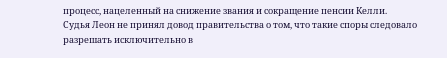процесс, нацеленный на снижение звания и сокращение пенсии Келли.
Судья Леон не принял довод правительства о том, что такие споры следовало разрешать исключительно в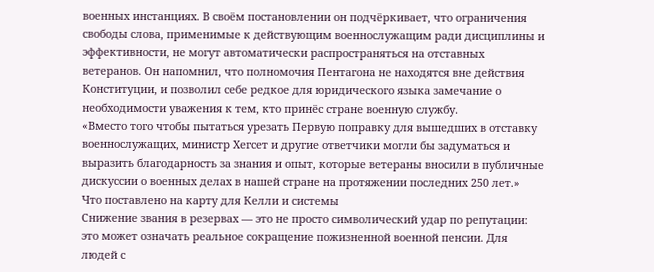военных инстанциях. В своём постановлении он подчёркивает, что ограничения свободы слова, применимые к действующим военнослужащим ради дисциплины и эффективности, не могут автоматически распространяться на отставных ветеранов. Он напомнил, что полномочия Пентагона не находятся вне действия Конституции, и позволил себе редкое для юридического языка замечание о необходимости уважения к тем, кто принёс стране военную службу.
«Вместо того чтобы пытаться урезать Первую поправку для вышедших в отставку военнослужащих, министр Хегсет и другие ответчики могли бы задуматься и выразить благодарность за знания и опыт, которые ветераны вносили в публичные дискуссии о военных делах в нашей стране на протяжении последних 250 лет.»
Что поставлено на карту для Келли и системы
Снижение звания в резервах — это не просто символический удар по репутации: это может означать реальное сокращение пожизненной военной пенсии. Для людей с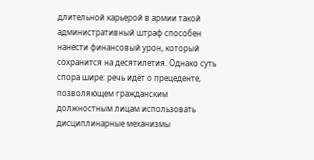длительной карьерой в армии такой административный штраф способен нанести финансовый урон, который сохранится на десятилетия. Однако суть спора шире: речь идёт о прецеденте, позволяющем гражданским должностным лицам использовать дисциплинарные механизмы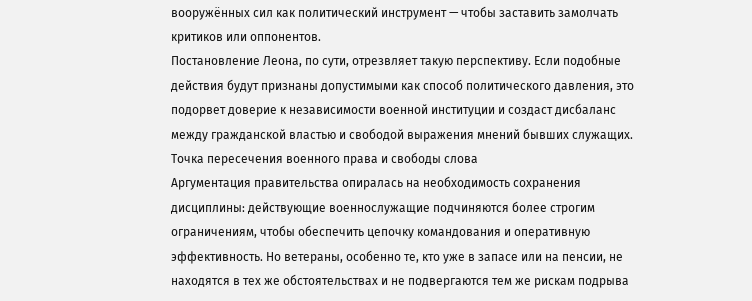вооружённых сил как политический инструмент — чтобы заставить замолчать критиков или оппонентов.
Постановление Леона, по сути, отрезвляет такую перспективу. Если подобные действия будут признаны допустимыми как способ политического давления, это подорвет доверие к независимости военной институции и создаст дисбаланс между гражданской властью и свободой выражения мнений бывших служащих.
Точка пересечения военного права и свободы слова
Аргументация правительства опиралась на необходимость сохранения дисциплины: действующие военнослужащие подчиняются более строгим ограничениям, чтобы обеспечить цепочку командования и оперативную эффективность. Но ветераны, особенно те, кто уже в запасе или на пенсии, не находятся в тех же обстоятельствах и не подвергаются тем же рискам подрыва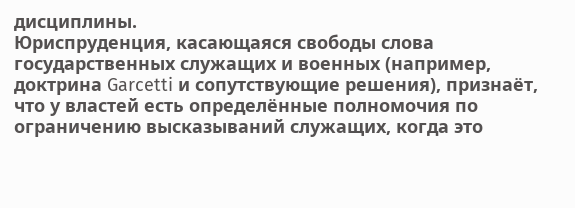дисциплины.
Юриспруденция, касающаяся свободы слова государственных служащих и военных (например, доктрина Garcetti и сопутствующие решения), признаёт, что у властей есть определённые полномочия по ограничению высказываний служащих, когда это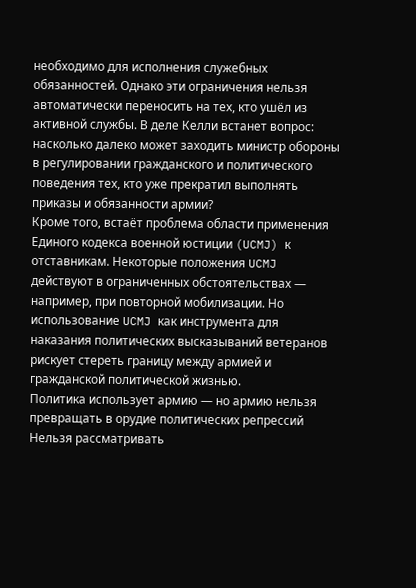необходимо для исполнения служебных обязанностей. Однако эти ограничения нельзя автоматически переносить на тех, кто ушёл из активной службы. В деле Келли встанет вопрос: насколько далеко может заходить министр обороны в регулировании гражданского и политического поведения тех, кто уже прекратил выполнять приказы и обязанности армии?
Кроме того, встаёт проблема области применения Единого кодекса военной юстиции (UCMJ) к отставникам. Некоторые положения UCMJ действуют в ограниченных обстоятельствах — например, при повторной мобилизации. Но использование UCMJ как инструмента для наказания политических высказываний ветеранов рискует стереть границу между армией и гражданской политической жизнью.
Политика использует армию — но армию нельзя превращать в орудие политических репрессий
Нельзя рассматривать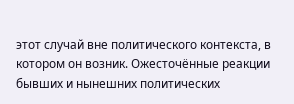этот случай вне политического контекста, в котором он возник. Ожесточённые реакции бывших и нынешних политических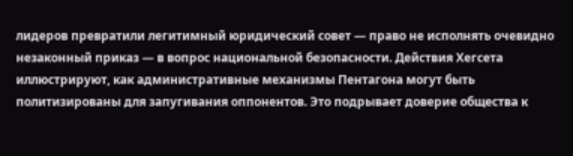лидеров превратили легитимный юридический совет — право не исполнять очевидно незаконный приказ — в вопрос национальной безопасности. Действия Хегсета иллюстрируют, как административные механизмы Пентагона могут быть политизированы для запугивания оппонентов. Это подрывает доверие общества к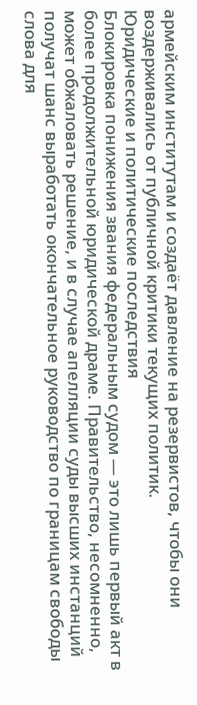армейским институтам и создаёт давление на резервистов, чтобы они воздерживались от публичной критики текущих политик.
Юридические и политические последствия
Блокировка понижения звания федеральным судом — это лишь первый акт в более продолжительной юридической драме. Правительство, несомненно, может обжаловать решение, и в случае апелляции суды высших инстанций получат шанс выработать окончательное руководство по границам свободы слова для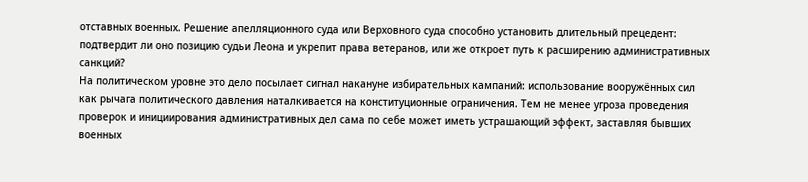отставных военных. Решение апелляционного суда или Верховного суда способно установить длительный прецедент: подтвердит ли оно позицию судьи Леона и укрепит права ветеранов, или же откроет путь к расширению административных санкций?
На политическом уровне это дело посылает сигнал накануне избирательных кампаний: использование вооружённых сил как рычага политического давления наталкивается на конституционные ограничения. Тем не менее угроза проведения проверок и инициирования административных дел сама по себе может иметь устрашающий эффект, заставляя бывших военных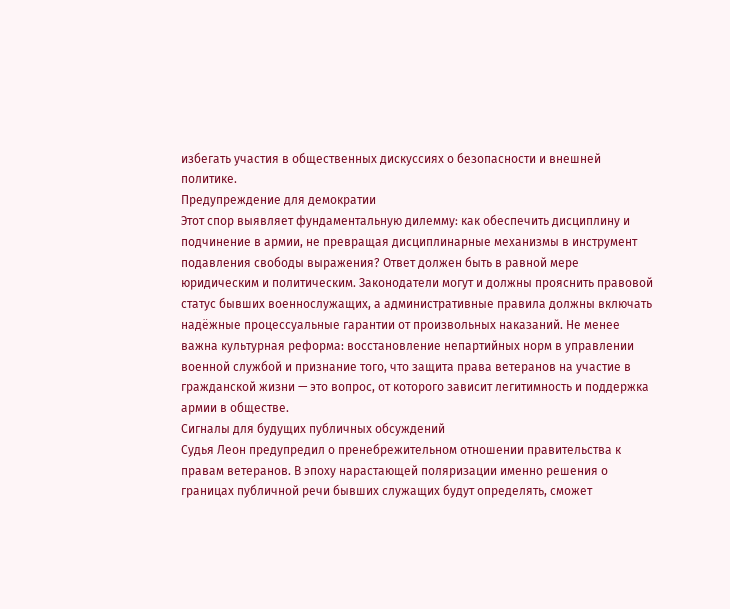избегать участия в общественных дискуссиях о безопасности и внешней политике.
Предупреждение для демократии
Этот спор выявляет фундаментальную дилемму: как обеспечить дисциплину и подчинение в армии, не превращая дисциплинарные механизмы в инструмент подавления свободы выражения? Ответ должен быть в равной мере юридическим и политическим. Законодатели могут и должны прояснить правовой статус бывших военнослужащих, а административные правила должны включать надёжные процессуальные гарантии от произвольных наказаний. Не менее важна культурная реформа: восстановление непартийных норм в управлении военной службой и признание того, что защита права ветеранов на участие в гражданской жизни — это вопрос, от которого зависит легитимность и поддержка армии в обществе.
Сигналы для будущих публичных обсуждений
Судья Леон предупредил о пренебрежительном отношении правительства к правам ветеранов. В эпоху нарастающей поляризации именно решения о границах публичной речи бывших служащих будут определять, сможет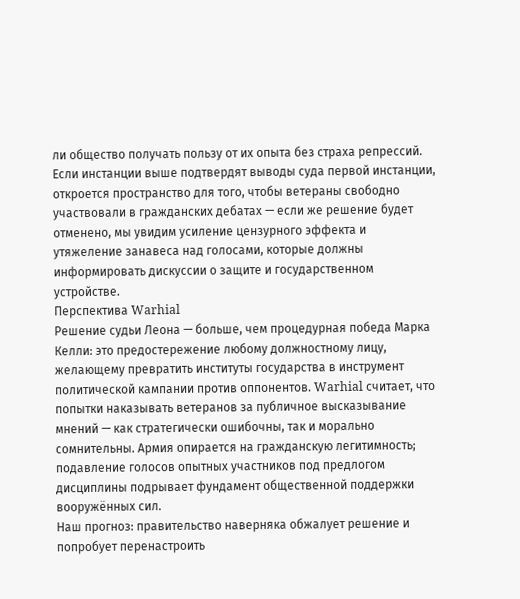ли общество получать пользу от их опыта без страха репрессий. Если инстанции выше подтвердят выводы суда первой инстанции, откроется пространство для того, чтобы ветераны свободно участвовали в гражданских дебатах — если же решение будет отменено, мы увидим усиление цензурного эффекта и утяжеление занавеса над голосами, которые должны информировать дискуссии о защите и государственном устройстве.
Перспектива Warhial
Решение судьи Леона — больше, чем процедурная победа Марка Келли: это предостережение любому должностному лицу, желающему превратить институты государства в инструмент политической кампании против оппонентов. Warhial считает, что попытки наказывать ветеранов за публичное высказывание мнений — как стратегически ошибочны, так и морально сомнительны. Армия опирается на гражданскую легитимность; подавление голосов опытных участников под предлогом дисциплины подрывает фундамент общественной поддержки вооружённых сил.
Наш прогноз: правительство наверняка обжалует решение и попробует перенастроить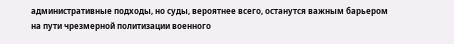административные подходы, но суды, вероятнее всего, останутся важным барьером на пути чрезмерной политизации военного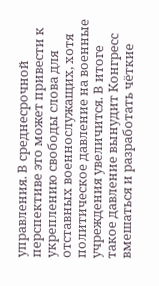управления. В среднесрочной перспективе это может привести к укреплению свободы слова для отставных военнослужащих, хотя политическое давление на военные учреждения увеличится. В итоге такое давление вынудит Конгресс вмешаться и разработать чёткие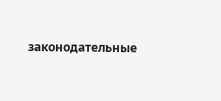законодательные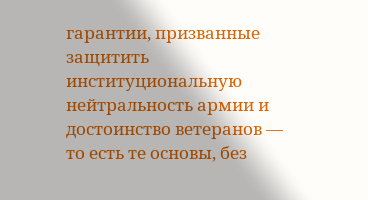гарантии, призванные защитить институциональную нейтральность армии и достоинство ветеранов — то есть те основы, без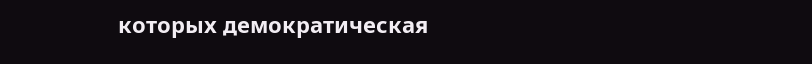которых демократическая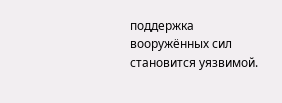поддержка вооружённых сил становится уязвимой.